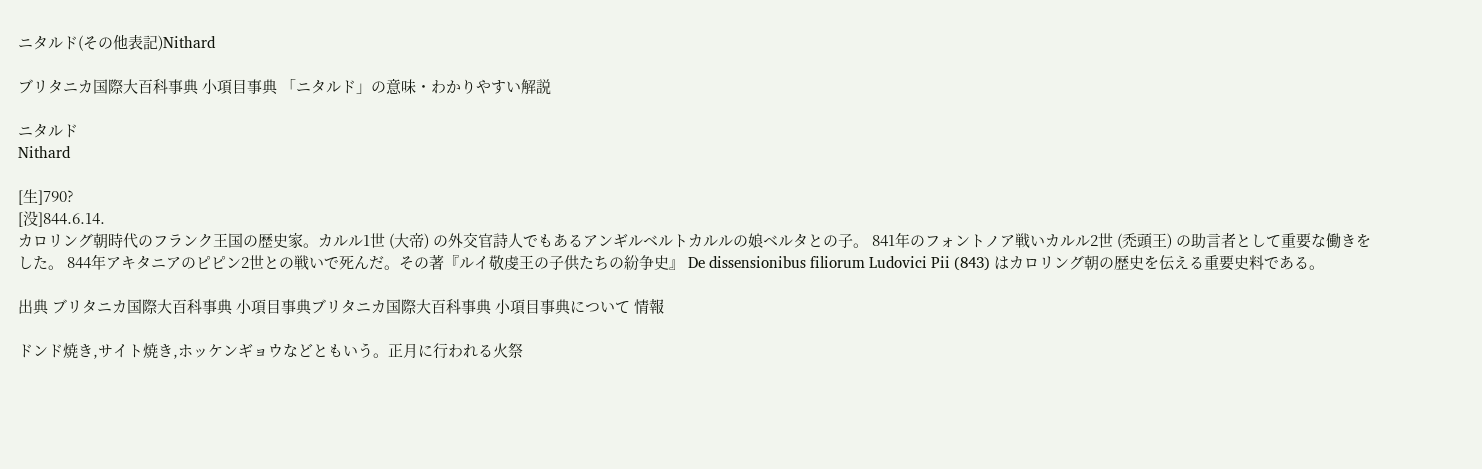ニタルド(その他表記)Nithard

ブリタニカ国際大百科事典 小項目事典 「ニタルド」の意味・わかりやすい解説

ニタルド
Nithard

[生]790?
[没]844.6.14.
カロリング朝時代のフランク王国の歴史家。カルル1世 (大帝) の外交官詩人でもあるアンギルベルトカルルの娘ベルタとの子。 841年のフォントノア戦いカルル2世 (禿頭王) の助言者として重要な働きをした。 844年アキタニアのピピン2世との戦いで死んだ。その著『ルイ敬虔王の子供たちの紛争史』 De dissensionibus filiorum Ludovici Pii (843) はカロリング朝の歴史を伝える重要史料である。

出典 ブリタニカ国際大百科事典 小項目事典ブリタニカ国際大百科事典 小項目事典について 情報

ドンド焼き,サイト焼き,ホッケンギョウなどともいう。正月に行われる火祭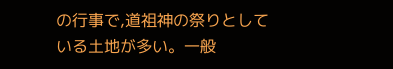の行事で,道祖神の祭りとしている土地が多い。一般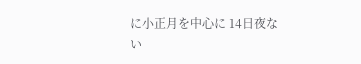に小正月を中心に 14日夜ない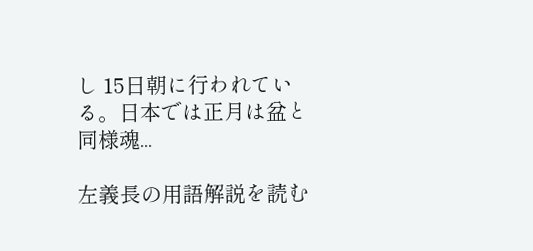し 15日朝に行われている。日本では正月は盆と同様魂...

左義長の用語解説を読む